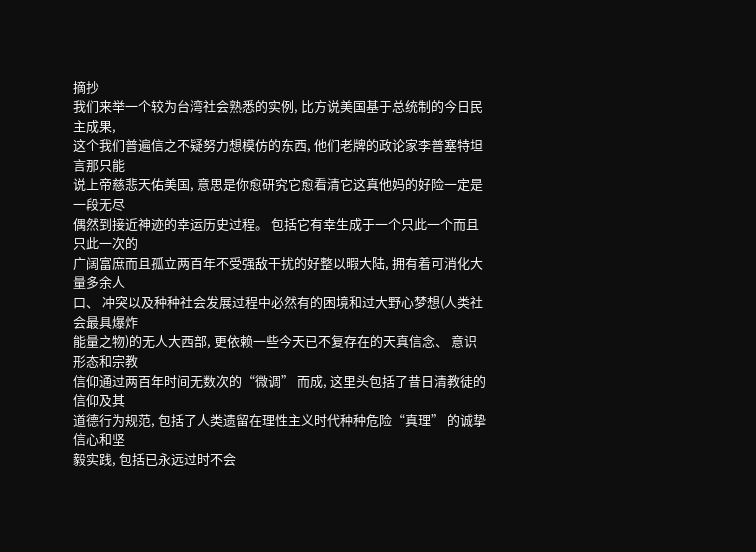摘抄
我们来举一个较为台湾社会熟悉的实例, 比方说美国基于总统制的今日民主成果,
这个我们普遍信之不疑努力想模仿的东西, 他们老牌的政论家李普塞特坦言那只能
说上帝慈悲天佑美国, 意思是你愈研究它愈看清它这真他妈的好险一定是一段无尽
偶然到接近神迹的幸运历史过程。 包括它有幸生成于一个只此一个而且只此一次的
广阔富庶而且孤立两百年不受强敌干扰的好整以暇大陆, 拥有着可消化大量多余人
口、 冲突以及种种社会发展过程中必然有的困境和过大野心梦想(人类社会最具爆炸
能量之物)的无人大西部, 更依赖一些今天已不复存在的天真信念、 意识形态和宗教
信仰通过两百年时间无数次的“微调” 而成, 这里头包括了昔日清教徒的信仰及其
道德行为规范, 包括了人类遗留在理性主义时代种种危险“真理” 的诚挚信心和坚
毅实践, 包括已永远过时不会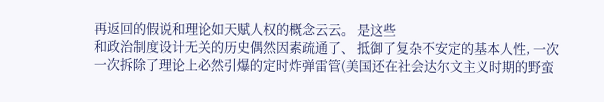再返回的假说和理论如天赋人权的概念云云。 是这些
和政治制度设计无关的历史偶然因素疏通了、 抵御了复杂不安定的基本人性, 一次
一次拆除了理论上必然引爆的定时炸弹雷管(美国还在社会达尔文主义时期的野蛮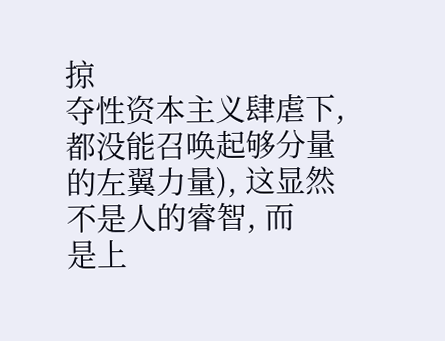掠
夺性资本主义肆虐下, 都没能召唤起够分量的左翼力量), 这显然不是人的睿智, 而
是上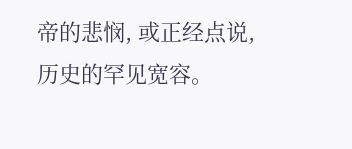帝的悲悯, 或正经点说, 历史的罕见宽容。